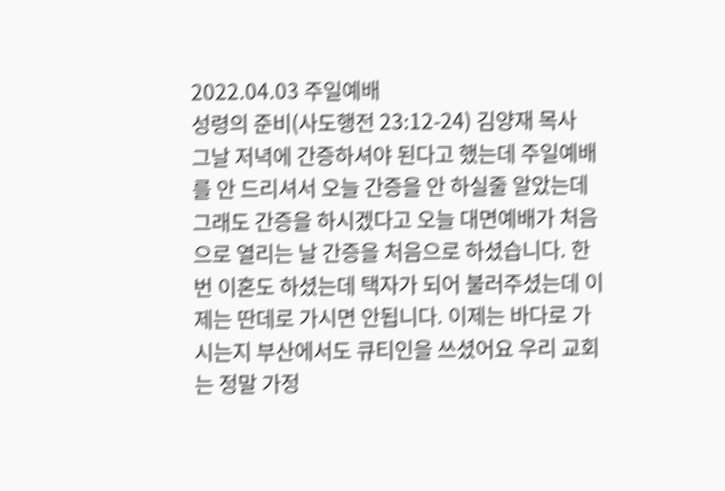2022.04.03 주일예배
성령의 준비(사도행전 23:12-24) 김양재 목사
그날 저녁에 간증하셔야 된다고 했는데 주일예배를 안 드리셔서 오늘 간증을 안 하실줄 알았는데 그래도 간증을 하시겠다고 오늘 대면예배가 처음으로 열리는 날 간증을 처음으로 하셨습니다. 한번 이혼도 하셨는데 택자가 되어 불러주셨는데 이제는 딴데로 가시면 안됩니다. 이제는 바다로 가시는지 부산에서도 큐티인을 쓰셨어요 우리 교회는 정말 가정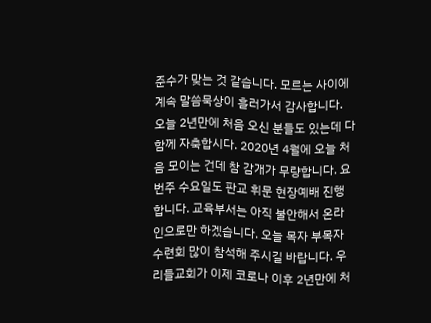준수가 맞는 것 같습니다. 모르는 사이에 계속 말씀묵상이 흘러가서 감사합니다. 오늘 2년만에 처음 오신 분들도 있는데 다 함께 자축합시다. 2020년 4월에 오늘 처음 모이는 건데 참 감개가 무량합니다. 요번주 수요일도 판교 휘문 현장예배 진행합니다. 교육부서는 아직 불안해서 온라인으로만 하겠습니다. 오늘 목자 부목자 수련회 많이 참석해 주시길 바랍니다. 우리들교회가 이제 코로나 이후 2년만에 처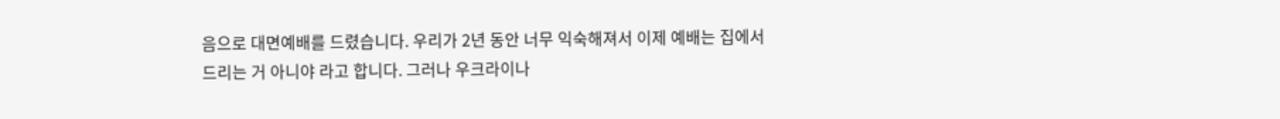음으로 대면예배를 드렸습니다. 우리가 2년 동안 너무 익숙해져서 이제 예배는 집에서 드리는 거 아니야 라고 합니다. 그러나 우크라이나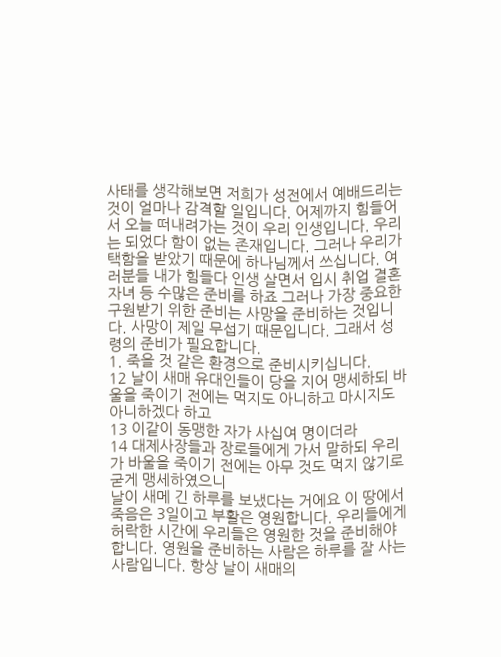사태를 생각해보면 저희가 성전에서 예배드리는 것이 얼마나 감격할 일입니다. 어제까지 힘들어서 오늘 떠내려가는 것이 우리 인생입니다. 우리는 되었다 함이 없는 존재입니다. 그러나 우리가 택함을 받았기 때문에 하나님께서 쓰십니다. 여러분들 내가 힘들다 인생 살면서 입시 취업 결혼 자녀 등 수많은 준비를 하죠 그러나 가장 중요한 구원받기 위한 준비는 사망을 준비하는 것입니다. 사망이 제일 무섭기 때문입니다. 그래서 성령의 준비가 필요합니다.
1. 죽을 것 같은 환경으로 준비시키십니다.
12 날이 새매 유대인들이 당을 지어 맹세하되 바울을 죽이기 전에는 먹지도 아니하고 마시지도 아니하겠다 하고
13 이같이 동맹한 자가 사십여 명이더라
14 대제사장들과 장로들에게 가서 말하되 우리가 바울을 죽이기 전에는 아무 것도 먹지 않기로 굳게 맹세하였으니
날이 새메 긴 하루를 보냈다는 거에요 이 땅에서 죽음은 3일이고 부활은 영원합니다. 우리들에게 허락한 시간에 우리들은 영원한 것을 준비해야합니다. 영원을 준비하는 사람은 하루를 잘 사는 사람입니다. 항상 날이 새매의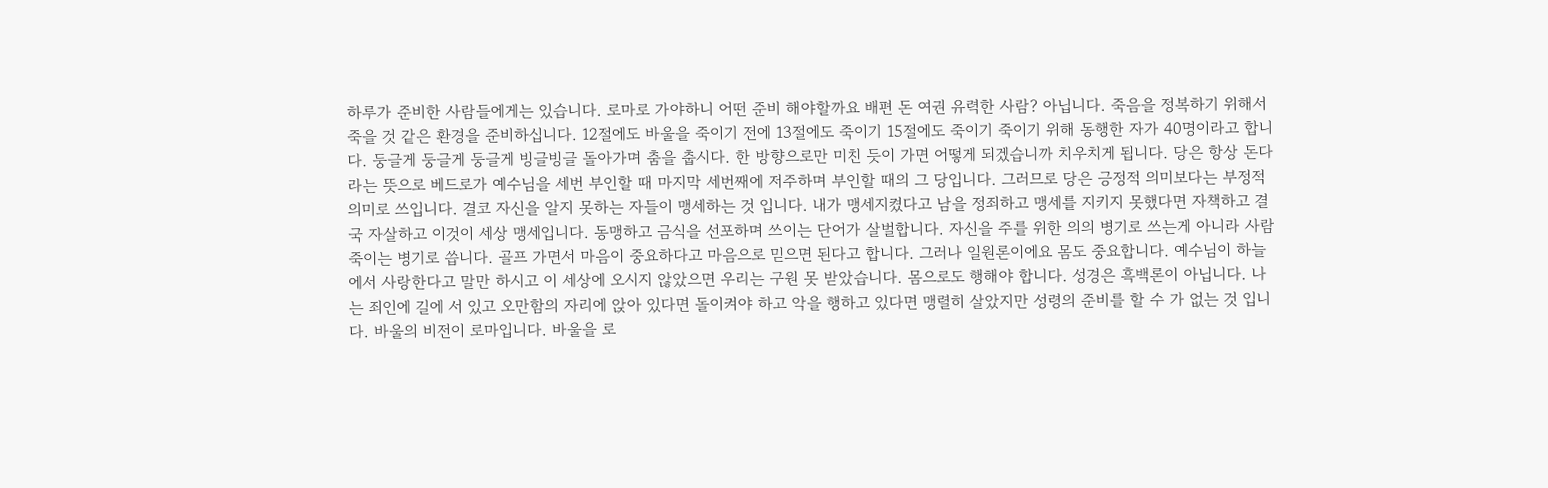하루가 준비한 사람들에게는 있습니다. 로마로 가야하니 어떤 준비 해야할까요 배편 돈 여권 유력한 사람? 아닙니다. 죽음을 정복하기 위해서 죽을 것 같은 환경을 준비하십니다. 12절에도 바울을 죽이기 전에 13절에도 죽이기 15절에도 죽이기 죽이기 위해 동행한 자가 40명이라고 합니다. 둥글게 둥글게 둥글게 빙글빙글 돌아가며 춤을 춥시다. 한 방향으로만 미친 듯이 가면 어떻게 되겠습니까 치우치게 됩니다. 당은 항상 돈다라는 뜻으로 베드로가 예수님을 세번 부인할 때 마지막 세번째에 저주하며 부인할 때의 그 당입니다. 그러므로 당은 긍정적 의미보다는 부정적 의미로 쓰입니다. 결코 자신을 알지 못하는 자들이 맹세하는 것 입니다. 내가 맹세지켰다고 남을 정죄하고 맹세를 지키지 못했다면 자책하고 결국 자살하고 이것이 세상 맹세입니다. 동맹하고 금식을 선포하며 쓰이는 단어가 살벌합니다. 자신을 주를 위한 의의 병기로 쓰는게 아니라 사람 죽이는 병기로 씁니다. 골프 가면서 마음이 중요하다고 마음으로 믿으면 된다고 합니다. 그러나 일원론이에요 몸도 중요합니다. 예수님이 하늘에서 사랑한다고 말만 하시고 이 세상에 오시지 않았으면 우리는 구원 못 받았습니다. 몸으로도 행해야 합니다. 성경은 흑백론이 아닙니다. 나는 죄인에 길에 서 있고 오만함의 자리에 앉아 있다면 돌이켜야 하고 악을 행하고 있다면 맹렬히 살았지만 성령의 준비를 할 수 가 없는 것 입니다. 바울의 비전이 로마입니다. 바울을 로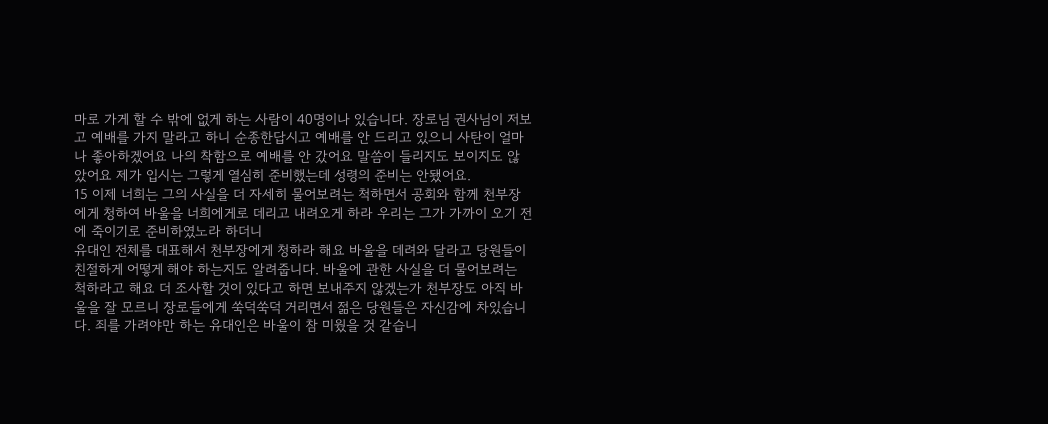마로 가게 할 수 밖에 없게 하는 사람이 40명이나 있습니다. 장로님 권사님이 저보고 예배를 가지 말라고 하니 순종한답시고 예배를 안 드리고 있으니 사탄이 얼마나 좋아하겠어요 나의 착함으로 예배를 안 갔어요 말씀이 들리지도 보이지도 않았어요 제가 입시는 그렇게 열심히 준비했는데 성령의 준비는 안됐어요.
15 이제 너희는 그의 사실을 더 자세히 물어보려는 척하면서 공회와 함께 천부장에게 청하여 바울을 너희에게로 데리고 내려오게 하라 우리는 그가 가까이 오기 전에 죽이기로 준비하였노라 하더니
유대인 전체를 대표해서 천부장에게 청하라 해요 바울을 데려와 달라고 당원들이 친절하게 어떻게 해야 하는지도 알려줍니다. 바울에 관한 사실을 더 물어보려는 척하라고 해요 더 조사할 것이 있다고 하면 보내주지 않겠는가 천부장도 아직 바울을 잘 모르니 장로들에게 쑥덕쑥덕 거리면서 젊은 당원들은 자신감에 차있습니다. 죄를 가려야만 하는 유대인은 바울이 참 미웠을 것 같습니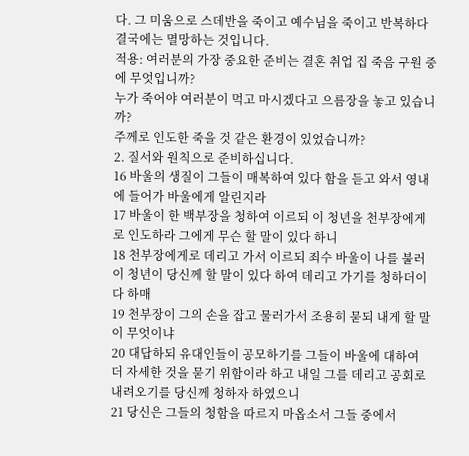다. 그 미움으로 스데반을 죽이고 예수님을 죽이고 반복하다 결국에는 멸망하는 것입니다.
적용: 여러분의 가장 중요한 준비는 결혼 취업 집 죽음 구원 중에 무엇입니까?
누가 죽어야 여러분이 먹고 마시겠다고 으름장을 놓고 있습니까?
주께로 인도한 죽을 것 같은 환경이 있었습니까?
2. 질서와 원칙으로 준비하십니다.
16 바울의 생질이 그들이 매복하여 있다 함을 듣고 와서 영내에 들어가 바울에게 알린지라
17 바울이 한 백부장을 청하여 이르되 이 청년을 천부장에게로 인도하라 그에게 무슨 할 말이 있다 하니
18 천부장에게로 데리고 가서 이르되 죄수 바울이 나를 불러 이 청년이 당신께 할 말이 있다 하여 데리고 가기를 청하더이다 하매
19 천부장이 그의 손을 잡고 물러가서 조용히 묻되 내게 할 말이 무엇이냐
20 대답하되 유대인들이 공모하기를 그들이 바울에 대하여 더 자세한 것을 묻기 위함이라 하고 내일 그를 데리고 공회로 내려오기를 당신께 청하자 하였으니
21 당신은 그들의 청함을 따르지 마옵소서 그들 중에서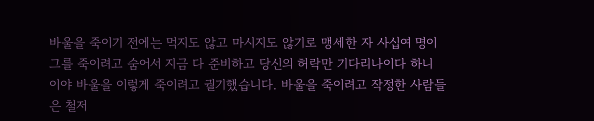바울을 죽이기 전에는 먹지도 않고 마시지도 않기로 맹세한 자 사십여 명이 그를 죽이려고 숨어서 지금 다 준비하고 당신의 허락만 기다리나이다 하니
이야 바울을 이렇게 죽이려고 궐기했습니다. 바울을 죽이려고 작정한 사람들은 철저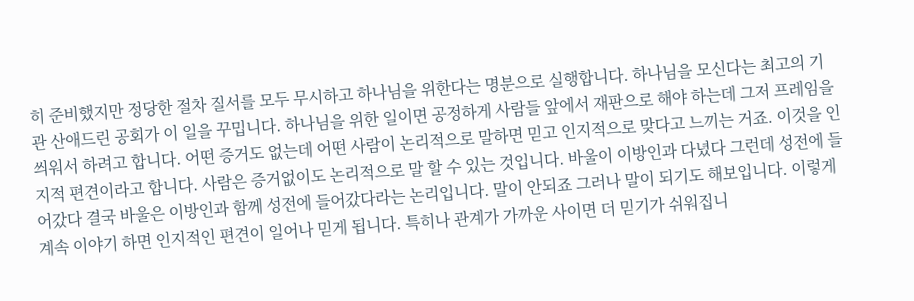히 준비했지만 정당한 절차 질서를 모두 무시하고 하나님을 위한다는 명분으로 실행합니다. 하나님을 모신다는 최고의 기관 산애드린 공회가 이 일을 꾸밉니다. 하나님을 위한 일이면 공정하게 사람들 앞에서 재판으로 해야 하는데 그저 프레임을 씌워서 하려고 합니다. 어떤 증거도 없는데 어떤 사람이 논리적으로 말하면 믿고 인지적으로 맞다고 느끼는 거죠. 이것을 인지적 편견이라고 합니다. 사람은 증거없이도 논리적으로 말 할 수 있는 것입니다. 바울이 이방인과 다녔다 그런데 성전에 들어갔다 결국 바울은 이방인과 함께 성전에 들어갔다라는 논리입니다. 말이 안되죠 그러나 말이 되기도 해보입니다. 이렇게 계속 이야기 하면 인지적인 편견이 일어나 믿게 됩니다. 특히나 관계가 가까운 사이면 더 믿기가 쉬워집니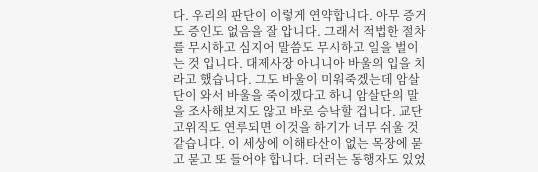다. 우리의 판단이 이렇게 연약합니다. 아무 증거도 증인도 없음을 잘 압니다. 그래서 적법한 절차를 무시하고 심지어 말씀도 무시하고 일을 벌이는 것 입니다. 대제사장 아니니아 바울의 입을 치라고 했습니다. 그도 바울이 미워죽겠는데 암살단이 와서 바울을 죽이겠다고 하니 암살단의 말을 조사해보지도 않고 바로 승낙할 겁니다. 교단 고위직도 연루되면 이것을 하기가 너무 쉬울 것 같습니다. 이 세상에 이해타산이 없는 목장에 묻고 묻고 또 들어야 합니다. 더러는 동행자도 있었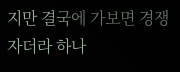지만 결국에 가보면 경쟁자더라 하나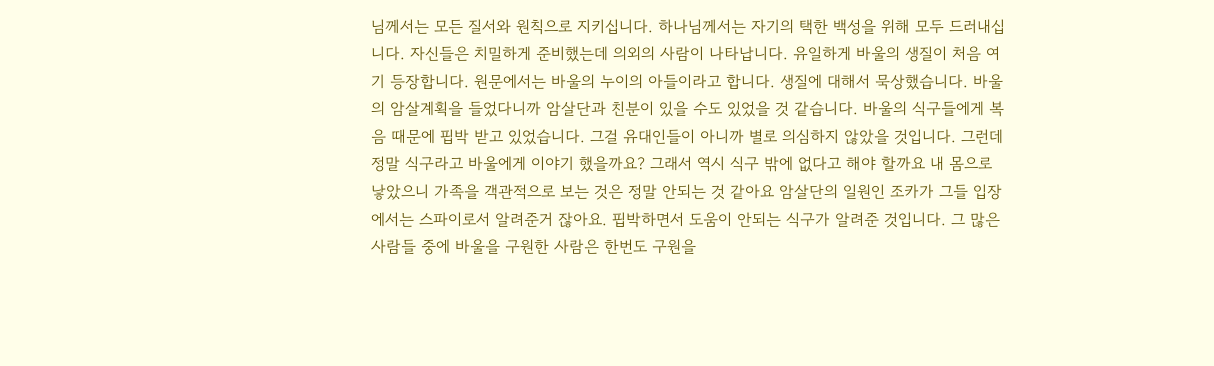님께서는 모든 질서와 원칙으로 지키십니다. 하나님께서는 자기의 택한 백성을 위해 모두 드러내십니다. 자신들은 치밀하게 준비했는데 의외의 사람이 나타납니다. 유일하게 바울의 생질이 처음 여기 등장합니다. 원문에서는 바울의 누이의 아들이라고 합니다. 생질에 대해서 묵상했습니다. 바울의 암살계획을 들었다니까 암살단과 친분이 있을 수도 있었을 것 같습니다. 바울의 식구들에게 복음 때문에 핍박 받고 있었습니다. 그걸 유대인들이 아니까 별로 의심하지 않았을 것입니다. 그런데 정말 식구라고 바울에게 이야기 했을까요? 그래서 역시 식구 밖에 없다고 해야 할까요 내 몸으로 낳았으니 가족을 객관적으로 보는 것은 정말 안되는 것 같아요 암살단의 일원인 조카가 그들 입장에서는 스파이로서 알려준거 잖아요. 핍박하면서 도움이 안되는 식구가 알려준 것입니다. 그 많은 사람들 중에 바울을 구원한 사람은 한번도 구원을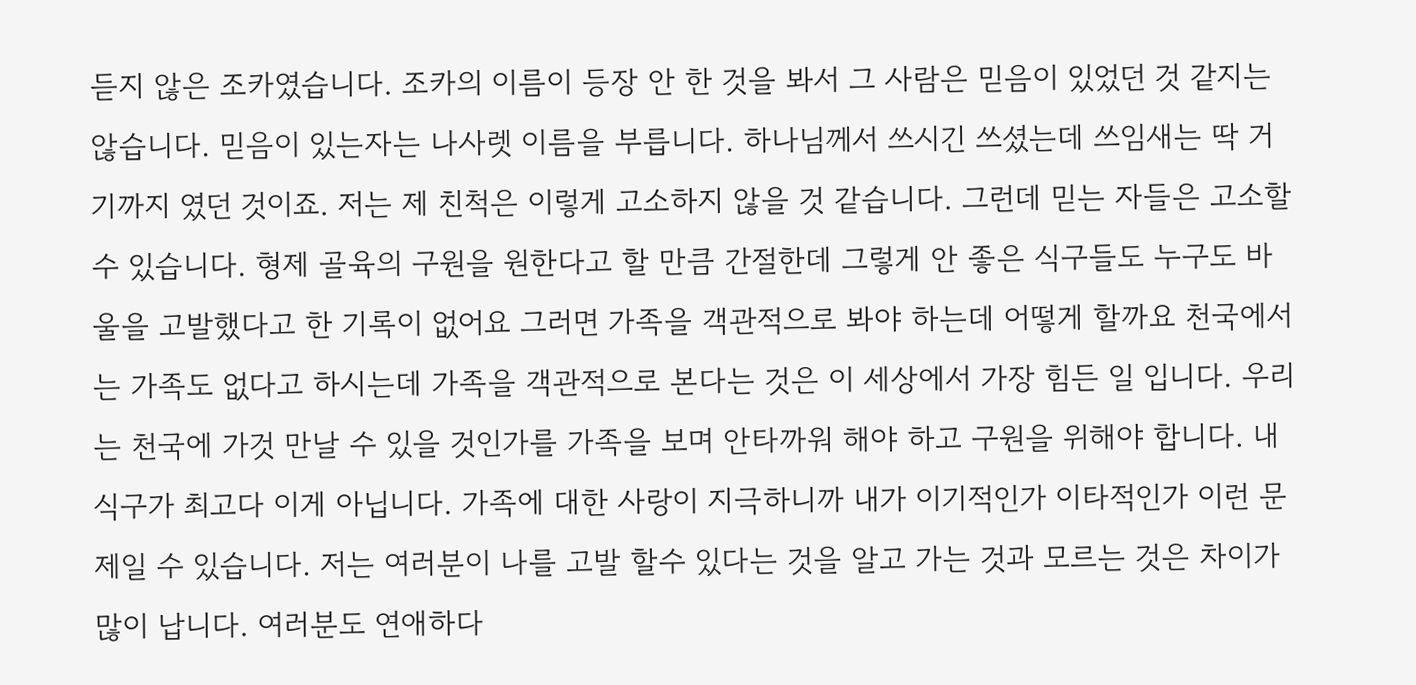듣지 않은 조카였습니다. 조카의 이름이 등장 안 한 것을 봐서 그 사람은 믿음이 있었던 것 같지는 않습니다. 믿음이 있는자는 나사렛 이름을 부릅니다. 하나님께서 쓰시긴 쓰셨는데 쓰임새는 딱 거기까지 였던 것이죠. 저는 제 친척은 이렇게 고소하지 않을 것 같습니다. 그런데 믿는 자들은 고소할 수 있습니다. 형제 골육의 구원을 원한다고 할 만큼 간절한데 그렇게 안 좋은 식구들도 누구도 바울을 고발했다고 한 기록이 없어요 그러면 가족을 객관적으로 봐야 하는데 어떻게 할까요 천국에서는 가족도 없다고 하시는데 가족을 객관적으로 본다는 것은 이 세상에서 가장 힘든 일 입니다. 우리는 천국에 가것 만날 수 있을 것인가를 가족을 보며 안타까워 해야 하고 구원을 위해야 합니다. 내 식구가 최고다 이게 아닙니다. 가족에 대한 사랑이 지극하니까 내가 이기적인가 이타적인가 이런 문제일 수 있습니다. 저는 여러분이 나를 고발 할수 있다는 것을 알고 가는 것과 모르는 것은 차이가 많이 납니다. 여러분도 연애하다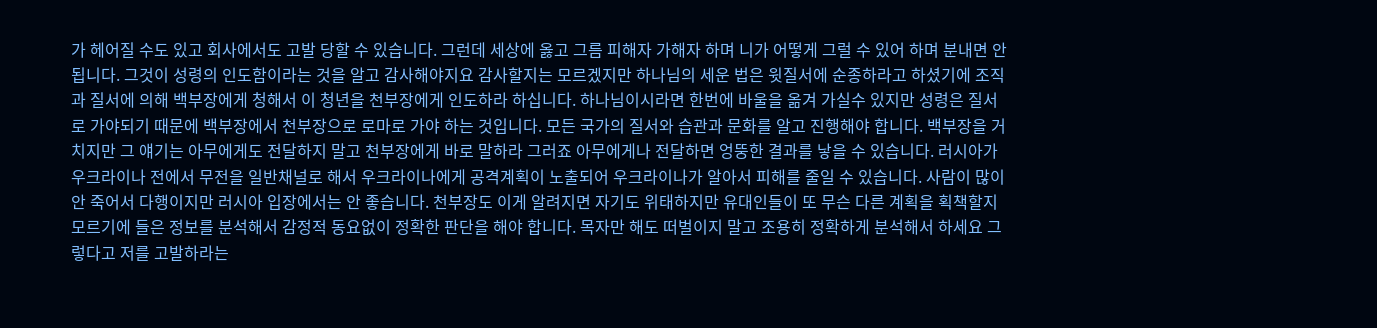가 헤어질 수도 있고 회사에서도 고발 당할 수 있습니다. 그런데 세상에 옳고 그름 피해자 가해자 하며 니가 어떻게 그럴 수 있어 하며 분내면 안됩니다. 그것이 성령의 인도함이라는 것을 알고 감사해야지요 감사할지는 모르겠지만 하나님의 세운 법은 윗질서에 순종하라고 하셨기에 조직과 질서에 의해 백부장에게 청해서 이 청년을 천부장에게 인도하라 하십니다. 하나님이시라면 한번에 바울을 옮겨 가실수 있지만 성령은 질서로 가야되기 때문에 백부장에서 천부장으로 로마로 가야 하는 것입니다. 모든 국가의 질서와 습관과 문화를 알고 진행해야 합니다. 백부장을 거치지만 그 얘기는 아무에게도 전달하지 말고 천부장에게 바로 말하라 그러죠 아무에게나 전달하면 엉뚱한 결과를 낳을 수 있습니다. 러시아가 우크라이나 전에서 무전을 일반채널로 해서 우크라이나에게 공격계획이 노출되어 우크라이나가 알아서 피해를 줄일 수 있습니다. 사람이 많이 안 죽어서 다행이지만 러시아 입장에서는 안 좋습니다. 천부장도 이게 알려지면 자기도 위태하지만 유대인들이 또 무슨 다른 계획을 획책할지 모르기에 들은 정보를 분석해서 감정적 동요없이 정확한 판단을 해야 합니다. 목자만 해도 떠벌이지 말고 조용히 정확하게 분석해서 하세요 그렇다고 저를 고발하라는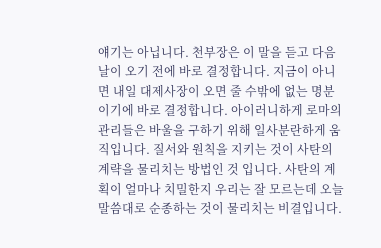얘기는 아닙니다. 천부장은 이 말을 듣고 다음날이 오기 전에 바로 결정합니다. 지금이 아니면 내일 대제사장이 오면 줄 수밖에 없는 명분이기에 바로 결정합니다. 아이러니하게 로마의 관리들은 바울을 구하기 위해 일사분란하게 움직입니다. 질서와 원칙을 지키는 것이 사탄의 계략을 물리치는 방법인 것 입니다. 사탄의 계획이 얼마나 치밀한지 우리는 잘 모르는데 오늘 말씀대로 순종하는 것이 물리치는 비결입니다.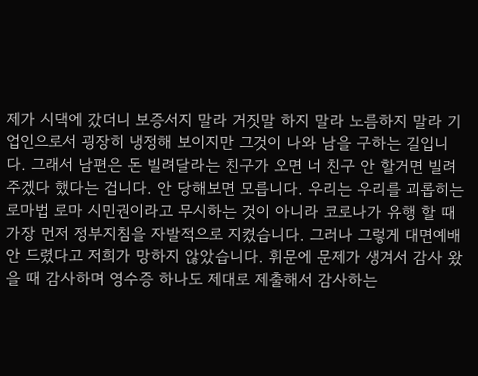제가 시댁에 갔더니 보증서지 말라 거짓말 하지 말라 노름하지 말라 기업인으로서 굉장히 냉정해 보이지만 그것이 나와 남을 구하는 길입니다. 그래서 남편은 돈 빌려달라는 친구가 오면 너 친구 안 할거면 빌려주겠다 했다는 겁니다. 안 당해보면 모릅니다. 우리는 우리를 괴롭히는 로마법 로마 시민권이라고 무시하는 것이 아니라 코로나가 유행 할 때 가장 먼저 정부지침을 자발적으로 지켰습니다. 그러나 그렇게 대면예배 안 드렸다고 저희가 망하지 않았습니다. 휘문에 문제가 생겨서 감사 왔을 때 감사하며 영수증 하나도 제대로 제출해서 감사하는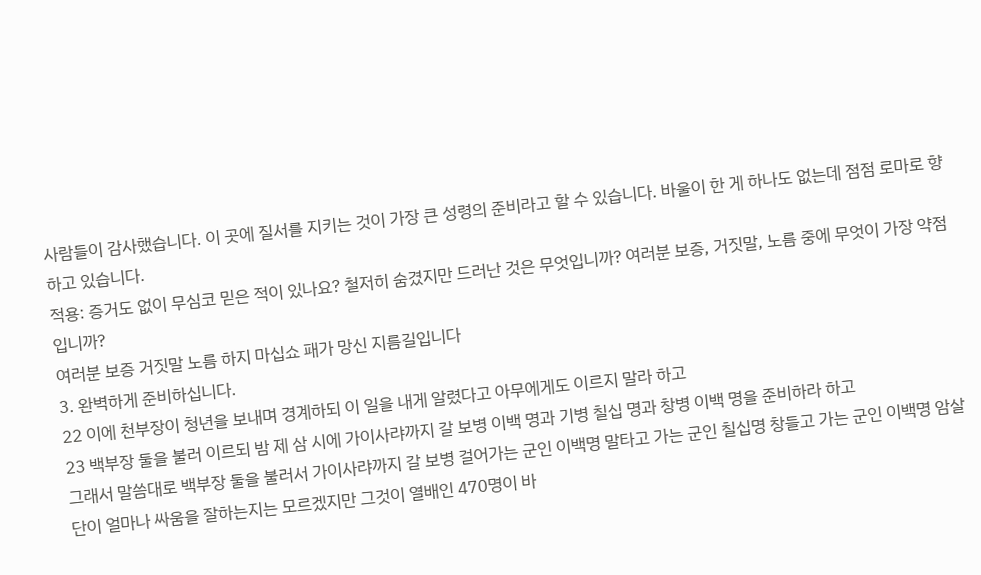사람들이 감사했습니다. 이 곳에 질서를 지키는 것이 가장 큰 성령의 준비라고 할 수 있습니다. 바울이 한 게 하나도 없는데 점점 로마로 향하고 있습니다.
적용: 증거도 없이 무심코 믿은 적이 있나요? 철저히 숨겼지만 드러난 것은 무엇입니까? 여러분 보증, 거짓말, 노름 중에 무엇이 가장 약점입니까?
여러분 보증 거짓말 노름 하지 마십쇼 패가 망신 지름길입니다
3. 완벽하게 준비하십니다.
22 이에 천부장이 청년을 보내며 경계하되 이 일을 내게 알렸다고 아무에게도 이르지 말라 하고
23 백부장 둘을 불러 이르되 밤 제 삼 시에 가이사랴까지 갈 보병 이백 명과 기병 칠십 명과 창병 이백 명을 준비하라 하고
그래서 말씀대로 백부장 둘을 불러서 가이사랴까지 갈 보병 걸어가는 군인 이백명 말타고 가는 군인 칠십명 창들고 가는 군인 이백명 암살단이 얼마나 싸움을 잘하는지는 모르겠지만 그것이 열배인 470명이 바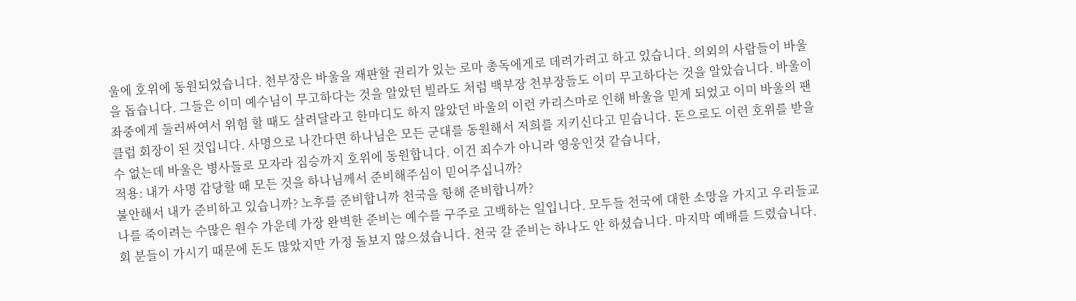울에 호위에 동원되었습니다. 천부장은 바울을 재판할 권리가 있는 로마 총독에게로 데려가려고 하고 있습니다. 의외의 사람들이 바울을 돕습니다. 그들은 이미 예수님이 무고하다는 것을 알았던 빌라도 처럼 백부장 천부장들도 이미 무고하다는 것을 알았습니다. 바울이 좌중에게 둘러싸여서 위험 할 때도 살려달라고 한마디도 하지 않았던 바울의 이런 카리스마로 인해 바울을 믿게 되었고 이미 바울의 팬클럽 회장이 된 것입니다. 사명으로 나간다면 하나님은 모든 군대를 동원해서 저희를 지키신다고 믿습니다. 돈으로도 이런 호위를 받을 수 없는데 바울은 병사들로 모자라 짐승까지 호위에 동원합니다. 이건 죄수가 아니라 영웅인것 같습니다,
적용: 내가 사명 감당할 때 모든 것을 하나님께서 준비해주심이 믿어주십니까?
불안해서 내가 준비하고 있습니까? 노후를 준비합니까 천국을 항해 준비합니까?
나를 죽이려는 수많은 원수 가운데 가장 완벽한 준비는 예수를 구주로 고백하는 일입니다. 모두들 천국에 대한 소망을 가지고 우리들교회 분들이 가시기 때문에 돈도 많았지만 가정 돌보지 않으셨습니다. 천국 갈 준비는 하나도 안 하셨습니다. 마지막 예배를 드렸습니다.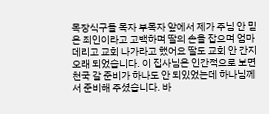목장식구들 목자 부목자 앞에서 제가 주님 안 믿은 죄인이라고 고백하며 딸의 손을 잡으며 엄마 데리고 교회 나가라고 했어요 딸도 교회 안 간지 오래 되었습니다. 이 집사님은 인간적으로 보면 천국 갈 준비가 하나도 안 되있었는데 하나님께서 준비해 주셨습니다. 바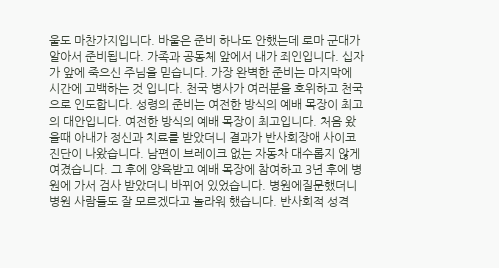울도 마찬가지입니다. 바울은 준비 하나도 안했는데 로마 군대가 알아서 준비됩니다. 가족과 공동체 앞에서 내가 죄인입니다. 십자가 앞에 죽으신 주님을 믿습니다. 가장 완벽한 준비는 마지막에 시간에 고백하는 것 입니다. 천국 병사가 여러분을 호위하고 천국으로 인도합니다. 성령의 준비는 여전한 방식의 예배 목장이 최고의 대안입니다. 여전한 방식의 예배 목장이 최고입니다. 처음 왔을때 아내가 정신과 치료를 받았더니 결과가 반사회장애 사이코 진단이 나왔습니다. 남편이 브레이크 없는 자동차 대수롭지 않게 여겼습니다. 그 후에 양육받고 예배 목장에 참여하고 3년 후에 병원에 가서 검사 받았더니 바뀌어 있었습니다. 병원에질문했더니 병원 사람들도 잘 모르겠다고 놀라워 했습니다. 반사회적 성격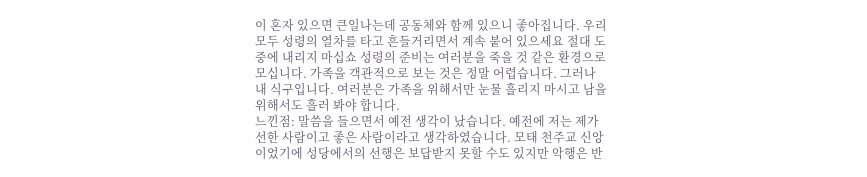이 혼자 있으면 큰일나는데 공동체와 함께 있으니 좋아집니다. 우리 모두 성령의 열차를 타고 흔들거리면서 계속 붙어 있으세요 절대 도중에 내리지 마십쇼 성령의 준비는 여러분을 죽을 것 같은 환경으로 모십니다. 가족을 객관적으로 보는 것은 정말 어렵습니다. 그러나 내 식구입니다. 여러분은 가족을 위해서만 눈물 흘리지 마시고 남을 위해서도 흘러 봐야 합니다.
느낀점: 말씀을 들으면서 예전 생각이 났습니다. 예전에 저는 제가 선한 사람이고 좋은 사람이라고 생각하였습니다. 모태 천주교 신앙이었기에 성당에서의 선행은 보답받지 못할 수도 있지만 악행은 반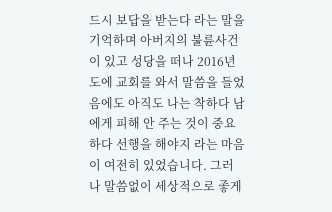드시 보답을 받는다 라는 말을 기억하며 아버지의 불륜사건이 있고 성당을 떠나 2016년도에 교회를 와서 말씀을 들었음에도 아직도 나는 착하다 남에게 피해 안 주는 것이 중요하다 선행을 해야지 라는 마음이 여전히 있었습니다. 그러나 말씀없이 세상적으로 좋게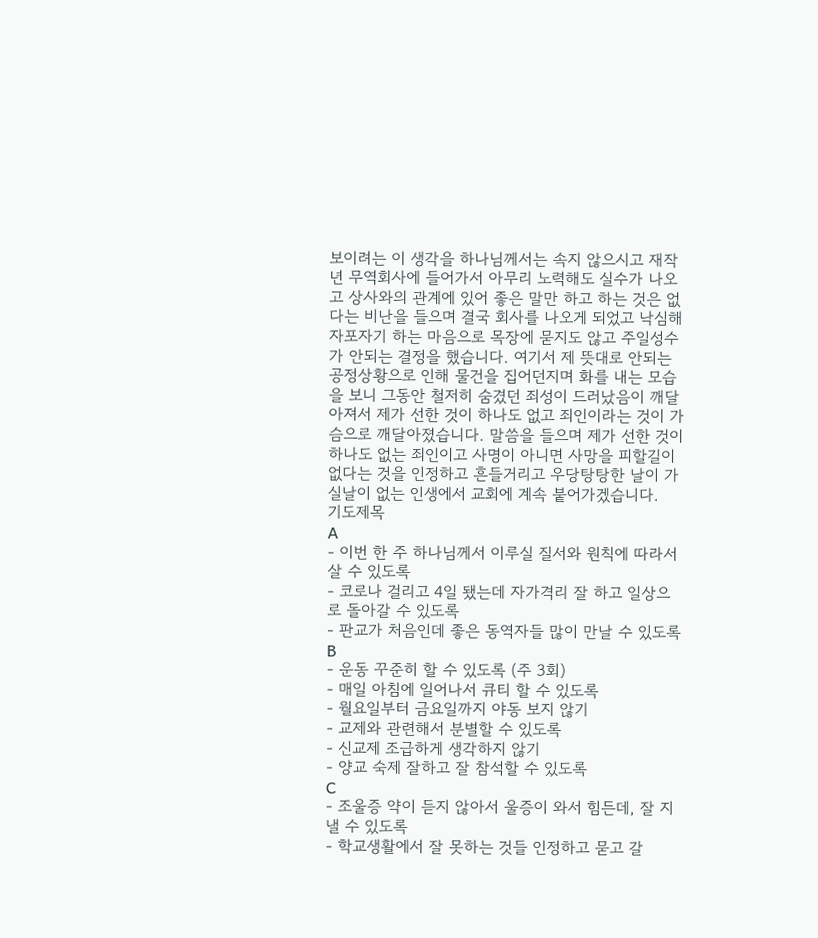보이려는 이 생각을 하나님께서는 속지 않으시고 재작년 무역회사에 들어가서 아무리 노력해도 실수가 나오고 상사와의 관계에 있어 좋은 말만 하고 하는 것은 없다는 비난을 들으며 결국 회사를 나오게 되었고 낙심해 자포자기 하는 마음으로 목장에 묻지도 않고 주일성수가 안되는 결정을 했습니다. 여기서 제 뜻대로 안되는 공정상황으로 인해 물건을 집어던지며 화를 내는 모습을 보니 그동안 철저히 숨겼던 죄성이 드러났음이 깨달아져서 제가 선한 것이 하나도 없고 죄인이라는 것이 가슴으로 깨달아졌습니다. 말씀을 들으며 제가 선한 것이 하나도 없는 죄인이고 사명이 아니면 사망을 피할길이 없다는 것을 인정하고 흔들거리고 우당탕탕한 날이 가실날이 없는 인생에서 교회에 계속 붙어가겠습니다.
기도제목
A
- 이번 한 주 하나님께서 이루실 질서와 원칙에 따라서 살 수 있도록
- 코로나 걸리고 4일 됐는데 자가격리 잘 하고 일상으로 돌아갈 수 있도록
- 판교가 처음인데 좋은 동역자들 많이 만날 수 있도록
B
- 운동 꾸준히 할 수 있도록 (주 3회)
- 매일 아침에 일어나서 큐티 할 수 있도록
- 월요일부터 금요일까지 야동 보지 않기
- 교제와 관련해서 분별할 수 있도록
- 신교제 조급하게 생각하지 않기
- 양교 숙제 잘하고 잘 참석할 수 있도록
C
- 조울증 약이 듣지 않아서 울증이 와서 힘든데, 잘 지낼 수 있도록
- 학교생활에서 잘 못하는 것들 인정하고 묻고 갈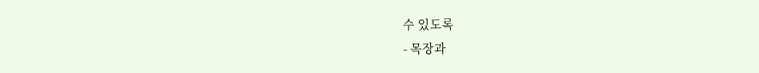수 있도록
- 목장과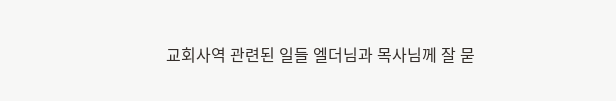교회사역 관련된 일들 엘더님과 목사님께 잘 묻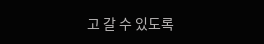고 갈 수 있도록